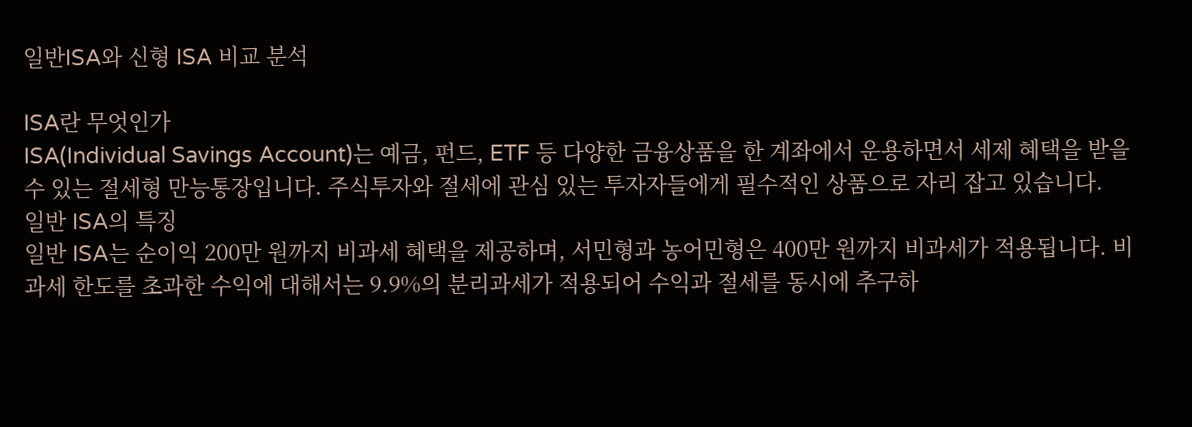일반ISA와 신형 ISA 비교 분석

ISA란 무엇인가
ISA(Individual Savings Account)는 예금, 펀드, ETF 등 다양한 금융상품을 한 계좌에서 운용하면서 세제 혜택을 받을 수 있는 절세형 만능통장입니다. 주식투자와 절세에 관심 있는 투자자들에게 필수적인 상품으로 자리 잡고 있습니다.
일반 ISA의 특징
일반 ISA는 순이익 200만 원까지 비과세 혜택을 제공하며, 서민형과 농어민형은 400만 원까지 비과세가 적용됩니다. 비과세 한도를 초과한 수익에 대해서는 9.9%의 분리과세가 적용되어 수익과 절세를 동시에 추구하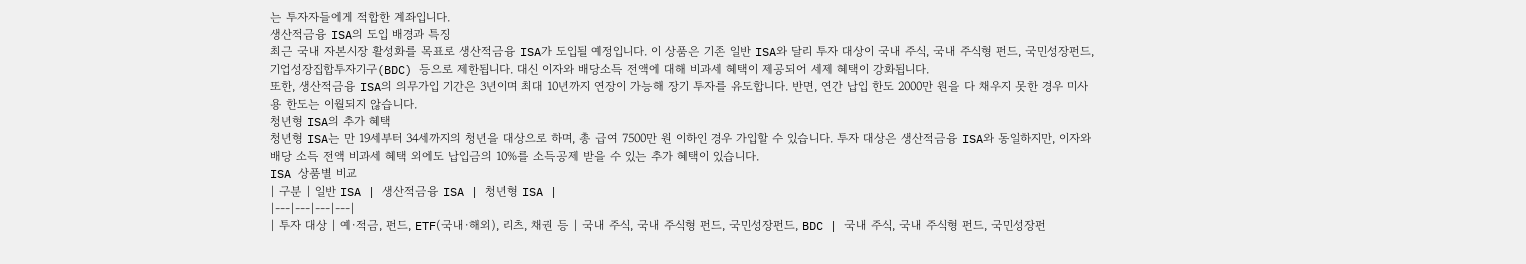는 투자자들에게 적합한 계좌입니다.
생산적금융 ISA의 도입 배경과 특징
최근 국내 자본시장 활성화를 목표로 생산적금융 ISA가 도입될 예정입니다. 이 상품은 기존 일반 ISA와 달리 투자 대상이 국내 주식, 국내 주식형 펀드, 국민성장펀드, 기업성장집합투자기구(BDC) 등으로 제한됩니다. 대신 이자와 배당소득 전액에 대해 비과세 혜택이 제공되어 세제 혜택이 강화됩니다.
또한, 생산적금융 ISA의 의무가입 기간은 3년이며 최대 10년까지 연장이 가능해 장기 투자를 유도합니다. 반면, 연간 납입 한도 2000만 원을 다 채우지 못한 경우 미사용 한도는 이월되지 않습니다.
청년형 ISA의 추가 혜택
청년형 ISA는 만 19세부터 34세까지의 청년을 대상으로 하며, 총 급여 7500만 원 이하인 경우 가입할 수 있습니다. 투자 대상은 생산적금융 ISA와 동일하지만, 이자와 배당 소득 전액 비과세 혜택 외에도 납입금의 10%를 소득공제 받을 수 있는 추가 혜택이 있습니다.
ISA 상품별 비교
| 구분 | 일반 ISA | 생산적금융 ISA | 청년형 ISA |
|---|---|---|---|
| 투자 대상 | 예·적금, 펀드, ETF(국내·해외), 리츠, 채권 등 | 국내 주식, 국내 주식형 펀드, 국민성장펀드, BDC | 국내 주식, 국내 주식형 펀드, 국민성장펀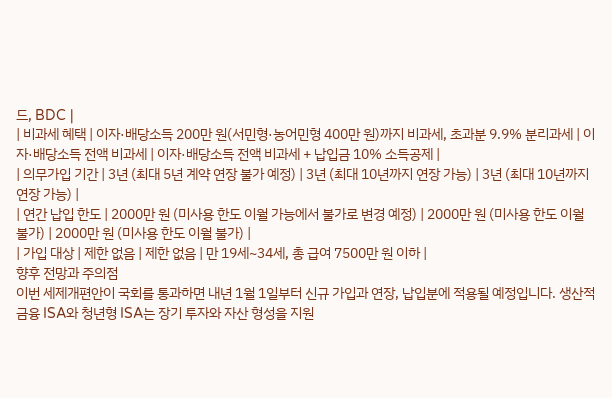드, BDC |
| 비과세 혜택 | 이자·배당소득 200만 원(서민형·농어민형 400만 원)까지 비과세, 초과분 9.9% 분리과세 | 이자·배당소득 전액 비과세 | 이자·배당소득 전액 비과세 + 납입금 10% 소득공제 |
| 의무가입 기간 | 3년 (최대 5년 계약 연장 불가 예정) | 3년 (최대 10년까지 연장 가능) | 3년 (최대 10년까지 연장 가능) |
| 연간 납입 한도 | 2000만 원 (미사용 한도 이월 가능에서 불가로 변경 예정) | 2000만 원 (미사용 한도 이월 불가) | 2000만 원 (미사용 한도 이월 불가) |
| 가입 대상 | 제한 없음 | 제한 없음 | 만 19세~34세, 총 급여 7500만 원 이하 |
향후 전망과 주의점
이번 세제개편안이 국회를 통과하면 내년 1월 1일부터 신규 가입과 연장, 납입분에 적용될 예정입니다. 생산적금융 ISA와 청년형 ISA는 장기 투자와 자산 형성을 지원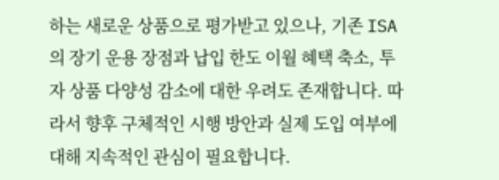하는 새로운 상품으로 평가받고 있으나, 기존 ISA의 장기 운용 장점과 납입 한도 이월 혜택 축소, 투자 상품 다양성 감소에 대한 우려도 존재합니다. 따라서 향후 구체적인 시행 방안과 실제 도입 여부에 대해 지속적인 관심이 필요합니다.